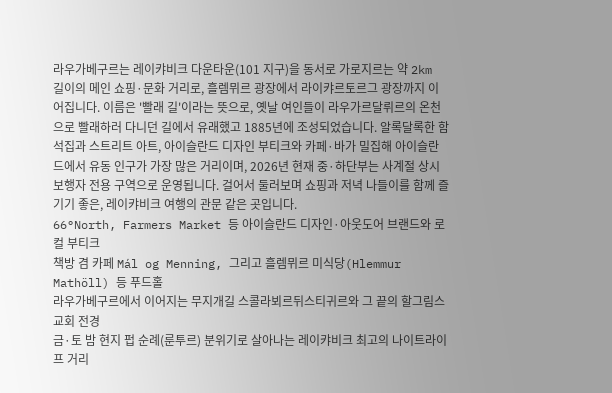라우가베구르는 레이캬비크 다운타운(101 지구)을 동서로 가로지르는 약 2km 길이의 메인 쇼핑·문화 거리로, 흘렘뮈르 광장에서 라이캬르토르그 광장까지 이어집니다. 이름은 '빨래 길'이라는 뜻으로, 옛날 여인들이 라우가르달뤼르의 온천으로 빨래하러 다니던 길에서 유래했고 1885년에 조성되었습니다. 알록달록한 함석집과 스트리트 아트, 아이슬란드 디자인 부티크와 카페·바가 밀집해 아이슬란드에서 유동 인구가 가장 많은 거리이며, 2026년 현재 중·하단부는 사계절 상시 보행자 전용 구역으로 운영됩니다. 걸어서 둘러보며 쇼핑과 저녁 나들이를 함께 즐기기 좋은, 레이캬비크 여행의 관문 같은 곳입니다.
66°North, Farmers Market 등 아이슬란드 디자인·아웃도어 브랜드와 로컬 부티크
책방 겸 카페 Mál og Menning, 그리고 흘렘뮈르 미식당(Hlemmur Mathöll) 등 푸드홀
라우가베구르에서 이어지는 무지개길 스콜라뵈르뒤스티귀르와 그 끝의 할그림스교회 전경
금·토 밤 현지 펍 순례(룬투르) 분위기로 살아나는 레이캬비크 최고의 나이트라이프 거리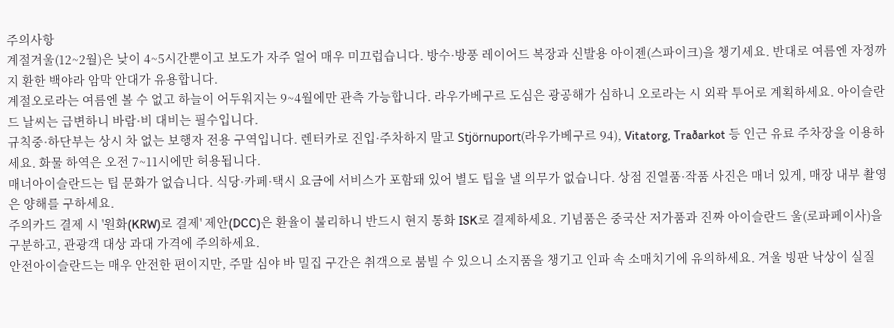주의사항
계절겨울(12~2월)은 낮이 4~5시간뿐이고 보도가 자주 얼어 매우 미끄럽습니다. 방수·방풍 레이어드 복장과 신발용 아이젠(스파이크)을 챙기세요. 반대로 여름엔 자정까지 환한 백야라 암막 안대가 유용합니다.
계절오로라는 여름엔 볼 수 없고 하늘이 어두워지는 9~4월에만 관측 가능합니다. 라우가베구르 도심은 광공해가 심하니 오로라는 시 외곽 투어로 계획하세요. 아이슬란드 날씨는 급변하니 바람·비 대비는 필수입니다.
규칙중·하단부는 상시 차 없는 보행자 전용 구역입니다. 렌터카로 진입·주차하지 말고 Stjörnuport(라우가베구르 94), Vitatorg, Traðarkot 등 인근 유료 주차장을 이용하세요. 화물 하역은 오전 7~11시에만 허용됩니다.
매너아이슬란드는 팁 문화가 없습니다. 식당·카페·택시 요금에 서비스가 포함돼 있어 별도 팁을 낼 의무가 없습니다. 상점 진열품·작품 사진은 매너 있게, 매장 내부 촬영은 양해를 구하세요.
주의카드 결제 시 '원화(KRW)로 결제' 제안(DCC)은 환율이 불리하니 반드시 현지 통화 ISK로 결제하세요. 기념품은 중국산 저가품과 진짜 아이슬란드 울(로파페이사)을 구분하고, 관광객 대상 과대 가격에 주의하세요.
안전아이슬란드는 매우 안전한 편이지만, 주말 심야 바 밀집 구간은 취객으로 붐빌 수 있으니 소지품을 챙기고 인파 속 소매치기에 유의하세요. 겨울 빙판 낙상이 실질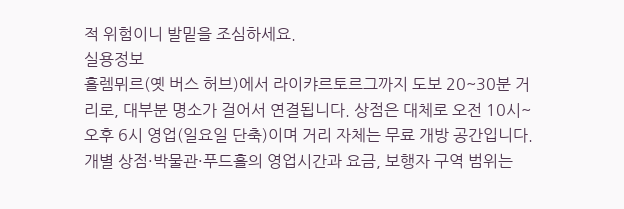적 위험이니 발밑을 조심하세요.
실용정보
흘렘뮈르(옛 버스 허브)에서 라이캬르토르그까지 도보 20~30분 거리로, 대부분 명소가 걸어서 연결됩니다. 상점은 대체로 오전 10시~오후 6시 영업(일요일 단축)이며 거리 자체는 무료 개방 공간입니다. 개별 상점·박물관·푸드홀의 영업시간과 요금, 보행자 구역 범위는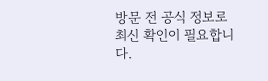방문 전 공식 정보로 최신 확인이 필요합니다.